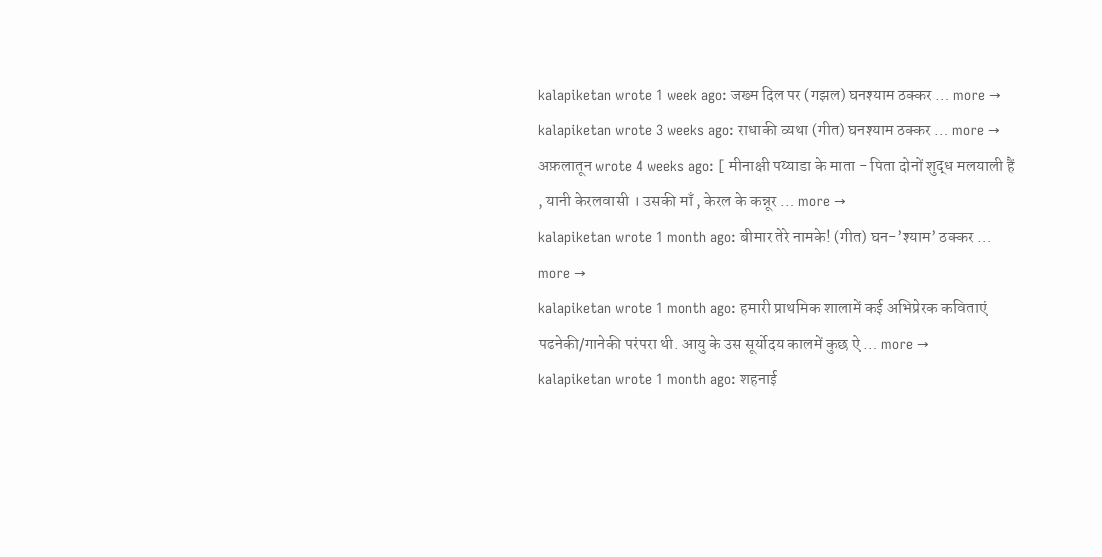kalapiketan wrote 1 week ago: जख्म दिल पर (गझल) घनश्याम ठक्कर … more →
kalapiketan wrote 3 weeks ago: राधाकी व्यथा (गीत) घनश्याम ठक्कर … more →
अफ़लातून wrote 4 weeks ago: [ मीनाक्षी पय्याडा के माता - पिता दोनों शुद्ध मलयाली हैं , यानी केरलवासी । उसकी माँ , केरल के कन्नूर … more →
kalapiketan wrote 1 month ago: बीमार तेरे नामके! (गीत) घन-’श्याम’ ठक्कर … more →
kalapiketan wrote 1 month ago: हमारी प्राथमिक शालामें कई अभिप्रेरक कविताएं पढनेकी/गानेकी परंपरा थी. आयु के उस सूर्योदय कालमें कुछ ऐ … more →
kalapiketan wrote 1 month ago: शहनाई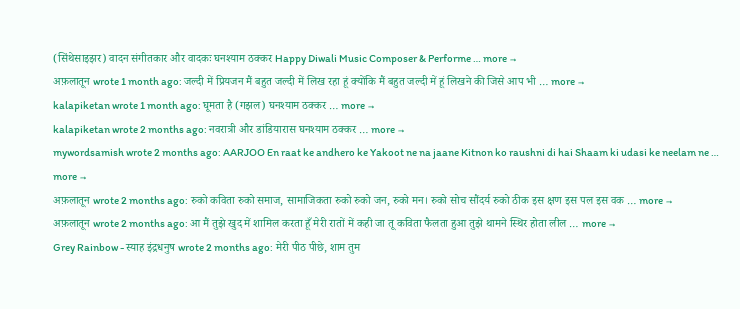(सिंथेसाइझर) वादन संगीतकार और वादकः घनश्याम ठक्कर Happy Diwali Music Composer & Performe … more →
अफ़लातून wrote 1 month ago: जल्दी में प्रियजन मैं बहुत जल्दी में लिख रहा हूं क्योंकि मैं बहुत जल्दी में हूं लिखने की जिसे आप भी … more →
kalapiketan wrote 1 month ago: घूमता है (गझल) घनश्याम ठक्कर … more →
kalapiketan wrote 2 months ago: नवरात्री और डांडियारास घनश्याम ठक्कर … more →
mywordsamish wrote 2 months ago: AARJOO En raat ke andhero ke Yakoot ne na jaane Kitnon ko raushni di hai Shaam ki udasi ke neelam ne … more →
अफ़लातून wrote 2 months ago: रुको कविता रुको समाज, सामाजिकता रुको रुको जन, रुको मन। रुको सोच सौंदर्य रुको ठीक इस क्षण इस पल इस वक … more →
अफ़लातून wrote 2 months ago: आ मैं तुझे खुद में शामिल करता हूँ मेरी रातों में कही जा तू कविता फैलता हुआ तुझे थामने स्थिर होता लील … more →
Grey Rainbow - स्याह इंद्रधनुष wrote 2 months ago: मेरी पीठ पीछे, शाम तुम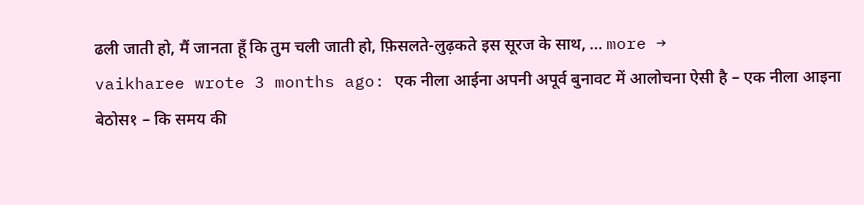ढली जाती हो, मैं जानता हूँ कि तुम चली जाती हो, फ़िसलते-लुढ़कते इस सूरज के साथ, … more →
vaikharee wrote 3 months ago: एक नीला आईना अपनी अपूर्व बुनावट में आलोचना ऐसी है – एक नीला आइना बेठोस१ – कि समय की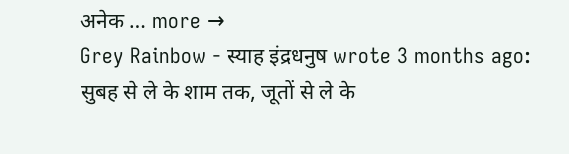अनेक … more →
Grey Rainbow - स्याह इंद्रधनुष wrote 3 months ago: सुबह से ले के शाम तक, जूतों से ले के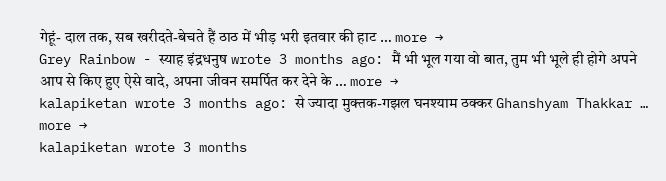गेहूं- दाल तक, सब खरीदते-बेचते हैं ठाठ में भीड़ भरी इतवार की हाट … more →
Grey Rainbow - स्याह इंद्रधनुष wrote 3 months ago: मैं भी भूल गया वो बात, तुम भी भूले ही होगे अपने आप से किए हुए ऐसे वादे, अपना जीवन समर्पित कर देने के … more →
kalapiketan wrote 3 months ago: से ज्यादा मुक्तक-गझल घनश्याम ठक्कर Ghanshyam Thakkar … more →
kalapiketan wrote 3 months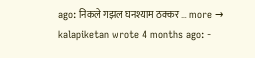ago: निकले गझल घनश्याम ठक्कर … more →
kalapiketan wrote 4 months ago: -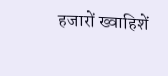हजारों ख्वाहिशें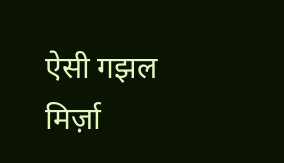ऐसी गझल मिर्ज़ा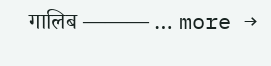गालिब ——— … more →